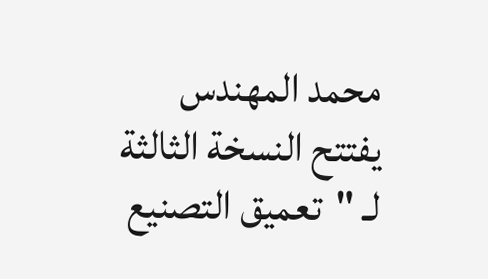محمد المهندس يفتتح النسخة الثالثة لـ "تعميق التصنيع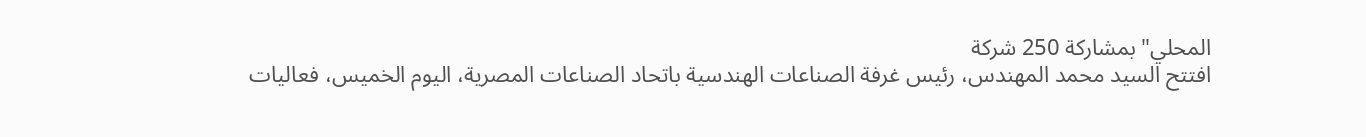المحلي" بمشاركة 250 شركة
افتتح السيد محمد المهندس، رئيس غرفة الصناعات الهندسية باتحاد الصناعات المصرية، اليوم الخميس، فعاليات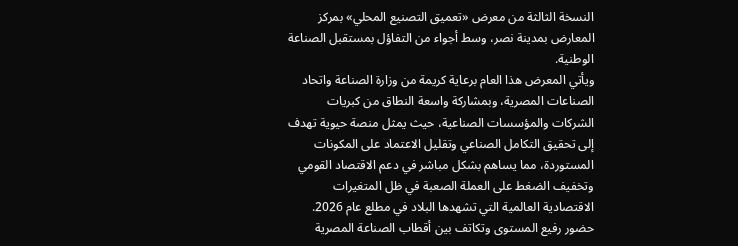النسخة الثالثة من معرض «تعميق التصنيع المحلي» بمركز المعارض بمدينة نصر، وسط أجواء من التفاؤل بمستقبل الصناعة الوطنية.
ويأتي المعرض هذا العام برعاية كريمة من وزارة الصناعة واتحاد الصناعات المصرية، وبمشاركة واسعة النطاق من كبريات الشركات والمؤسسات الصناعية، حيث يمثل منصة حيوية تهدف إلى تحقيق التكامل الصناعي وتقليل الاعتماد على المكونات المستوردة، مما يساهم بشكل مباشر في دعم الاقتصاد القومي وتخفيف الضغط على العملة الصعبة في ظل المتغيرات الاقتصادية العالمية التي تشهدها البلاد في مطلع عام 2026.
حضور رفيع المستوى وتكاتف بين أقطاب الصناعة المصرية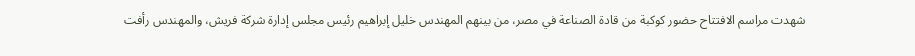شهدت مراسم الافتتاح حضور كوكبة من قادة الصناعة في مصر، من بينهم المهندس خليل إبراهيم رئيس مجلس إدارة شركة فريش، والمهندس رأفت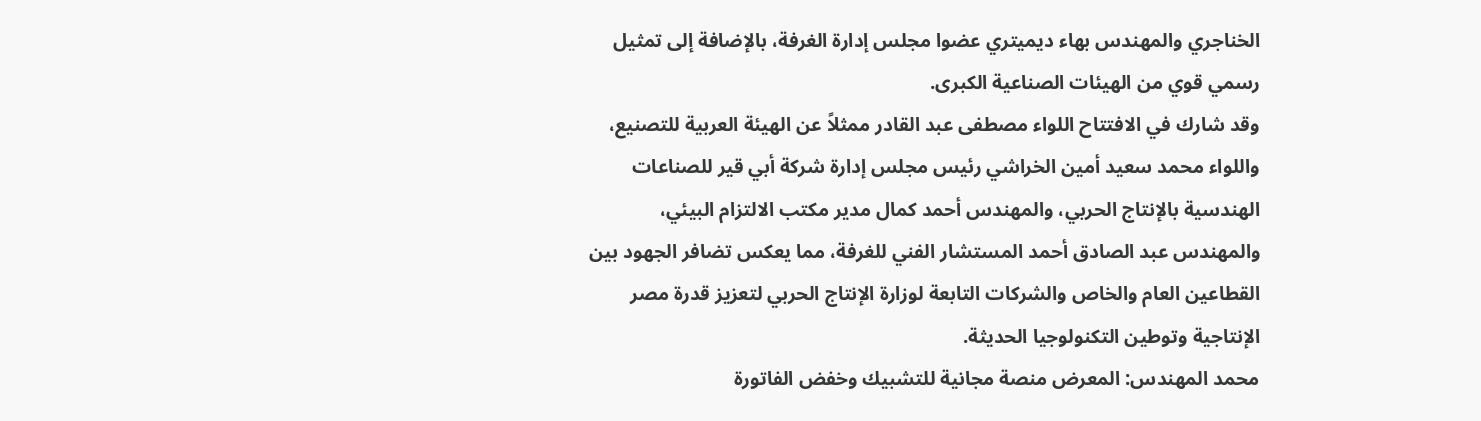الخناجري والمهندس بهاء ديميتري عضوا مجلس إدارة الغرفة، بالإضافة إلى تمثيل رسمي قوي من الهيئات الصناعية الكبرى.
وقد شارك في الافتتاح اللواء مصطفى عبد القادر ممثلاً عن الهيئة العربية للتصنيع، واللواء محمد سعيد أمين الخراشي رئيس مجلس إدارة شركة أبي قير للصناعات الهندسية بالإنتاج الحربي، والمهندس أحمد كمال مدير مكتب الالتزام البيئي، والمهندس عبد الصادق أحمد المستشار الفني للغرفة، مما يعكس تضافر الجهود بين القطاعين العام والخاص والشركات التابعة لوزارة الإنتاج الحربي لتعزيز قدرة مصر الإنتاجية وتوطين التكنولوجيا الحديثة.
محمد المهندس: المعرض منصة مجانية للتشبيك وخفض الفاتورة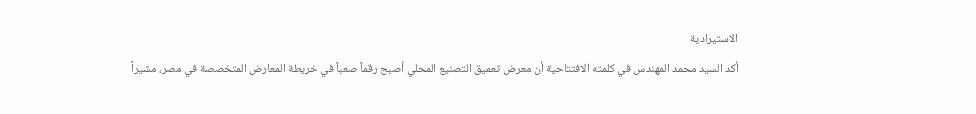الاستيرادية
أكد السيد محمد المهندس في كلمته الافتتاحية أن معرض تعميق التصنيع المحلي أصبح رقماً صعباً في خريطة المعارض المتخصصة في مصر، مشيراً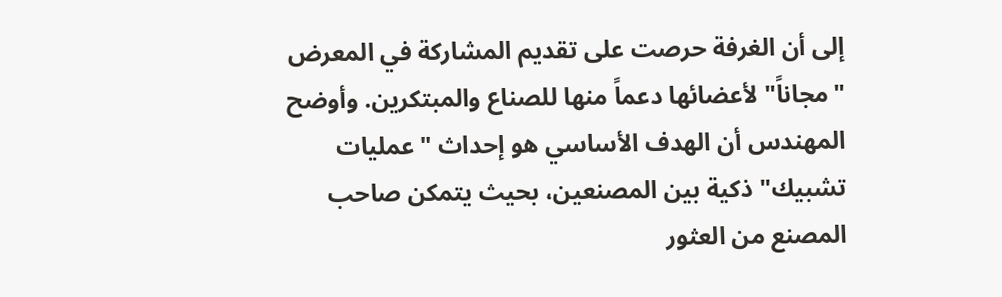إلى أن الغرفة حرصت على تقديم المشاركة في المعرض "مجاناً" لأعضائها دعماً منها للصناع والمبتكرين. وأوضح المهندس أن الهدف الأساسي هو إحداث "عمليات تشبيك" ذكية بين المصنعين، بحيث يتمكن صاحب المصنع من العثور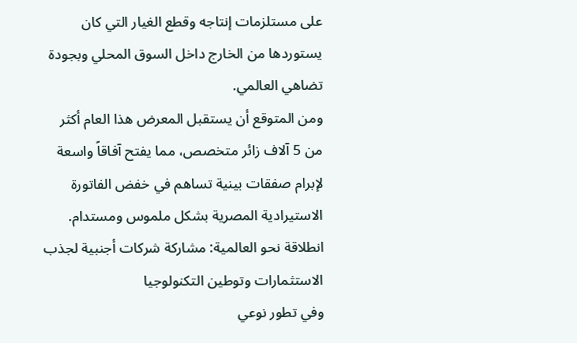على مستلزمات إنتاجه وقطع الغيار التي كان يستوردها من الخارج داخل السوق المحلي وبجودة تضاهي العالمي.
ومن المتوقع أن يستقبل المعرض هذا العام أكثر من 5 آلاف زائر متخصص، مما يفتح آفاقاً واسعة لإبرام صفقات بينية تساهم في خفض الفاتورة الاستيرادية المصرية بشكل ملموس ومستدام.
انطلاقة نحو العالمية: مشاركة شركات أجنبية لجذب الاستثمارات وتوطين التكنولوجيا
وفي تطور نوعي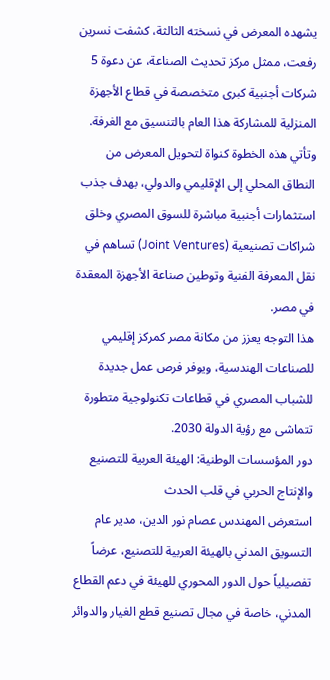يشهده المعرض في نسخته الثالثة، كشفت نسرين رفعت، ممثل مركز تحديث الصناعة، عن دعوة 5 شركات أجنبية كبرى متخصصة في قطاع الأجهزة المنزلية للمشاركة هذا العام بالتنسيق مع الغرفة. وتأتي هذه الخطوة كنواة لتحويل المعرض من النطاق المحلي إلى الإقليمي والدولي، بهدف جذب استثمارات أجنبية مباشرة للسوق المصري وخلق شراكات تصنيعية (Joint Ventures) تساهم في نقل المعرفة الفنية وتوطين صناعة الأجهزة المعقدة في مصر.
هذا التوجه يعزز من مكانة مصر كمركز إقليمي للصناعات الهندسية، ويوفر فرص عمل جديدة للشباب المصري في قطاعات تكنولوجية متطورة تتماشى مع رؤية الدولة 2030.
دور المؤسسات الوطنية: الهيئة العربية للتصنيع والإنتاج الحربي في قلب الحدث
استعرض المهندس عصام نور الدين، مدير عام التسويق المدني بالهيئة العربية للتصنيع، عرضاً تفصيلياً حول الدور المحوري للهيئة في دعم القطاع المدني، خاصة في مجال تصنيع قطع الغيار والدوائر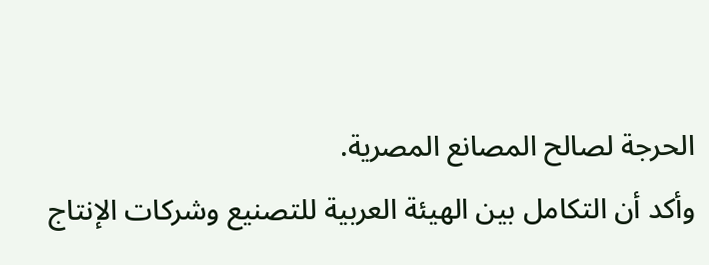الحرجة لصالح المصانع المصرية.
وأكد أن التكامل بين الهيئة العربية للتصنيع وشركات الإنتاج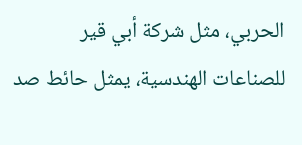الحربي، مثل شركة أبي قير للصناعات الهندسية، يمثل حائط صد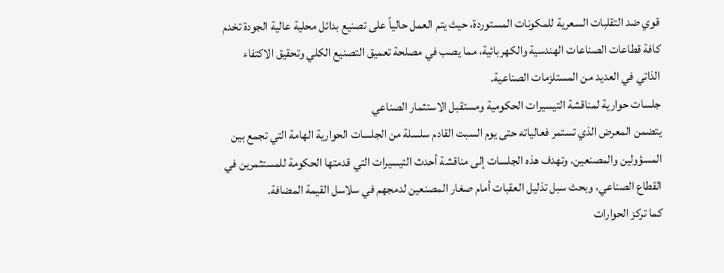قوي ضد التقلبات السعرية للمكونات المستوردة، حيث يتم العمل حالياً على تصنيع بدائل محلية عالية الجودة تخدم كافة قطاعات الصناعات الهندسية والكهربائية، مما يصب في مصلحة تعميق التصنيع الكلي وتحقيق الاكتفاء الذاتي في العديد من المستلزمات الصناعية.
جلسات حوارية لمناقشة التيسيرات الحكومية ومستقبل الاستثمار الصناعي
يتضمن المعرض الذي تستمر فعالياته حتى يوم السبت القادم سلسلة من الجلسات الحوارية الهامة التي تجمع بين المسؤولين والمصنعين. وتهدف هذه الجلسات إلى مناقشة أحدث التيسيرات التي قدمتها الحكومة للمستثمرين في القطاع الصناعي، وبحث سبل تذليل العقبات أمام صغار المصنعين لدمجهم في سلاسل القيمة المضافة.
كما تركز الحوارات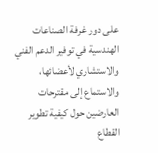على دور غرفة الصناعات الهندسية في توفير الدعم الفني والاستشاري لأعضائها، والاستماع إلى مقترحات العارضين حول كيفية تطوير القطاع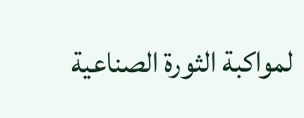لمواكبة الثورة الصناعية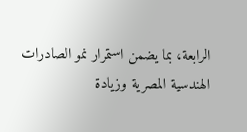الرابعة، بما يضمن استمرار نمو الصادرات الهندسية المصرية وزيادة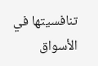تنافسيتها في الأسواق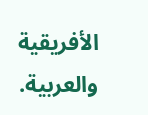الأفريقية والعربية.